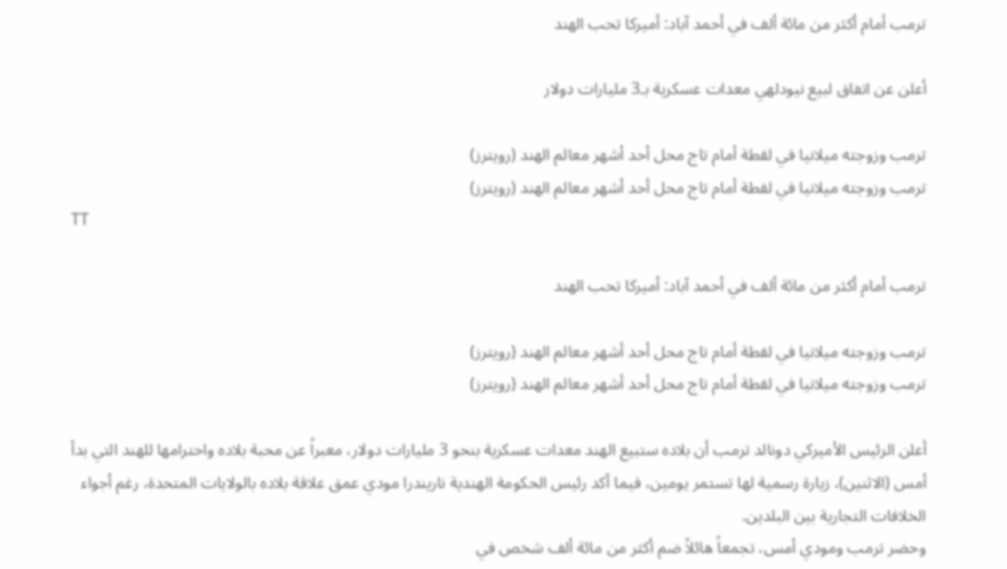ترمب أمام أكثر من مائة ألف في أحمد آباد: أميركا تحب الهند

أعلن عن اتفاق لبيع نيودلهي معدات عسكرية بـ3 مليارات دولار

ترمب وزوجته ميلانيا في لقطة أمام تاج محل أحد أشهر معالم الهند (رويترز)
ترمب وزوجته ميلانيا في لقطة أمام تاج محل أحد أشهر معالم الهند (رويترز)
TT

ترمب أمام أكثر من مائة ألف في أحمد آباد: أميركا تحب الهند

ترمب وزوجته ميلانيا في لقطة أمام تاج محل أحد أشهر معالم الهند (رويترز)
ترمب وزوجته ميلانيا في لقطة أمام تاج محل أحد أشهر معالم الهند (رويترز)

أعلن الرئيس الأميركي دونالد ترمب أن بلاده ستبيع الهند معدات عسكرية بنحو 3 مليارات دولار، معبراً عن محبة بلاده واحترامها للهند التي بدأ أمس (الاثنين)، زيارة رسمية لها تستمر يومين، فيما أكد رئيس الحكومة الهندية ناريندرا مودي عمق علاقة بلاده بالولايات المتحدة، رغم أجواء الخلافات التجارية بين البلدين.
وحضر ترمب ومودي أمس، تجمعاً هائلاً ضم أكثر من مائة ألف شخص في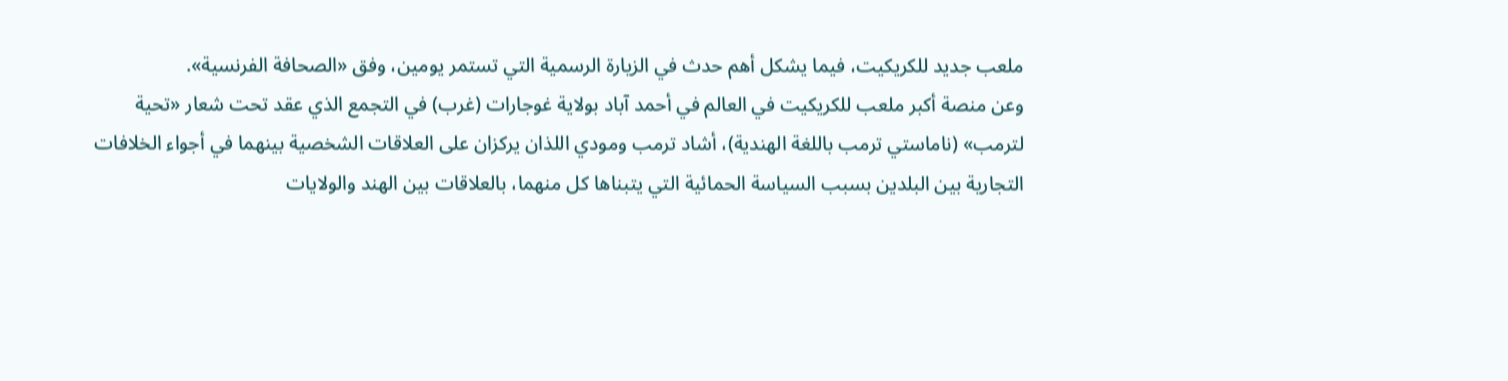ملعب جديد للكريكيت، فيما يشكل أهم حدث في الزيارة الرسمية التي تستمر يومين، وفق «الصحافة الفرنسية».
وعن منصة أكبر ملعب للكريكيت في العالم في أحمد آباد بولاية غوجارات (غرب) في التجمع الذي عقد تحت شعار «تحية لترمب» (ناماستي ترمب باللغة الهندية)، أشاد ترمب ومودي اللذان يركزان على العلاقات الشخصية بينهما في أجواء الخلافات التجارية بين البلدين بسبب السياسة الحمائية التي يتبناها كل منهما، بالعلاقات بين الهند والولايات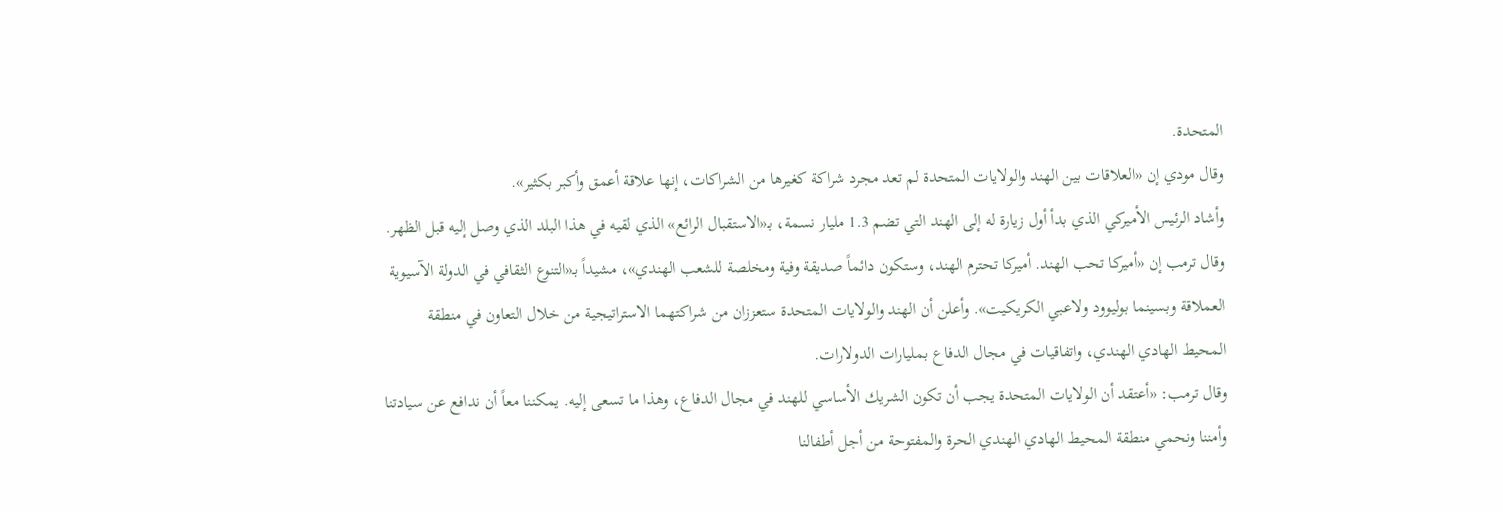المتحدة.
وقال مودي إن «العلاقات بين الهند والولايات المتحدة لم تعد مجرد شراكة كغيرها من الشراكات، إنها علاقة أعمق وأكبر بكثير».
وأشاد الرئيس الأميركي الذي بدأ أول زيارة له إلى الهند التي تضم 1.3 مليار نسمة، بـ«الاستقبال الرائع» الذي لقيه في هذا البلد الذي وصل إليه قبل الظهر.
وقال ترمب إن «أميركا تحب الهند. أميركا تحترم الهند، وستكون دائماً صديقة وفية ومخلصة للشعب الهندي»، مشيداً بـ«التنوع الثقافي في الدولة الآسيوية العملاقة وبسينما بوليوود ولاعبي الكريكيت». وأعلن أن الهند والولايات المتحدة ستعززان من شراكتهما الاستراتيجية من خلال التعاون في منطقة المحيط الهادي الهندي، واتفاقيات في مجال الدفاع بمليارات الدولارات.
وقال ترمب: «أعتقد أن الولايات المتحدة يجب أن تكون الشريك الأساسي للهند في مجال الدفاع، وهذا ما تسعى إليه. يمكننا معاً أن ندافع عن سيادتنا وأمننا ونحمي منطقة المحيط الهادي الهندي الحرة والمفتوحة من أجل أطفالنا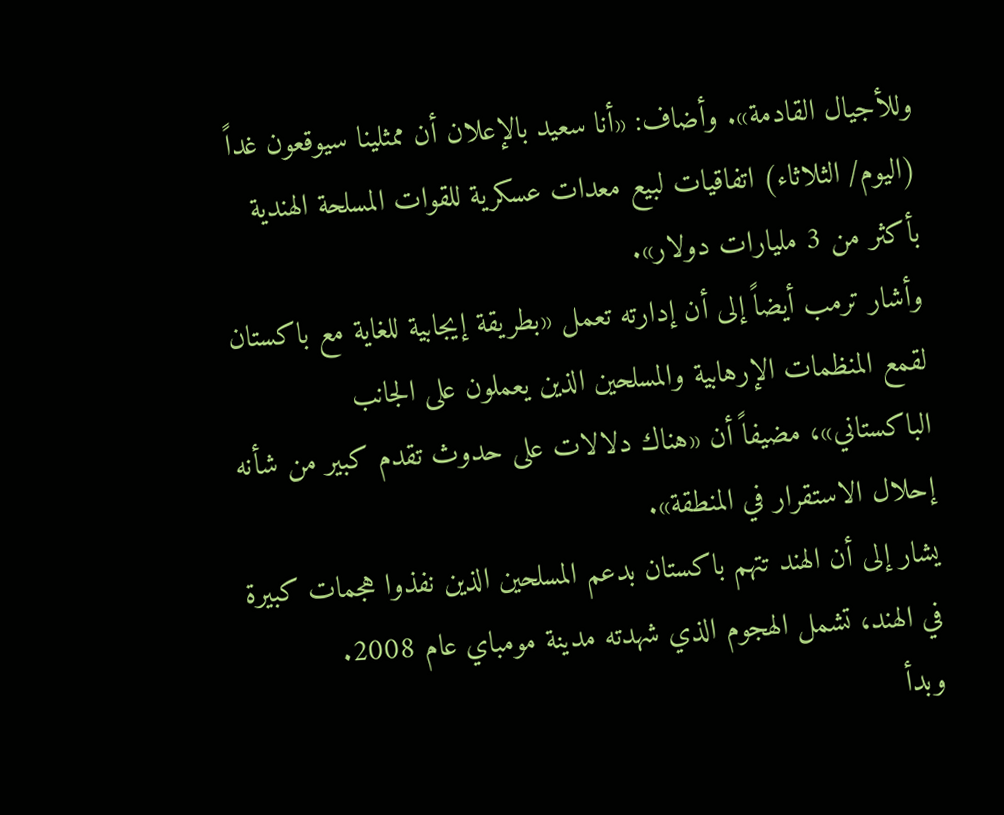وللأجيال القادمة». وأضاف: «أنا سعيد بالإعلان أن ممثلينا سيوقعون غداً (اليوم/ الثلاثاء) اتفاقيات لبيع معدات عسكرية للقوات المسلحة الهندية بأكثر من 3 مليارات دولار».
وأشار ترمب أيضاً إلى أن إدارته تعمل «بطريقة إيجابية للغاية مع باكستان لقمع المنظمات الإرهابية والمسلحين الذين يعملون على الجانب الباكستاني»، مضيفاً أن «هناك دلالات على حدوث تقدم كبير من شأنه إحلال الاستقرار في المنطقة».
يشار إلى أن الهند تتهم باكستان بدعم المسلحين الذين نفذوا هجمات كبيرة في الهند، تشمل الهجوم الذي شهدته مدينة مومباي عام 2008.
وبدأ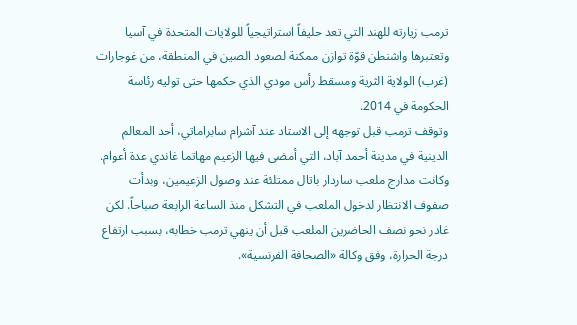ترمب زيارته للهند التي تعد حليفاً استراتيجياً للولايات المتحدة في آسيا وتعتبرها واشنطن قوّة توازن ممكنة لصعود الصين في المنطقة، من غوجارات (غرب) الولاية الثرية ومسقط رأس مودي الذي حكمها حتى توليه رئاسة الحكومة في 2014.
وتوقف ترمب قبل توجهه إلى الاستاد عند آشرام سابراماتي، أحد المعالم الدينية في مدينة أحمد آباد، التي أمضى فيها الزعيم مهاتما غاندي عدة أعوام.
وكانت مدارج ملعب ساردار باتال ممتلئة عند وصول الزعيمين، وبدأت صفوف الانتظار لدخول الملعب في التشكل منذ الساعة الرابعة صباحاً. لكن غادر نحو نصف الحاضرين الملعب قبل أن ينهي ترمب خطابه، بسبب ارتفاع درجة الحرارة، وفق وكالة «الصحافة الفرنسية».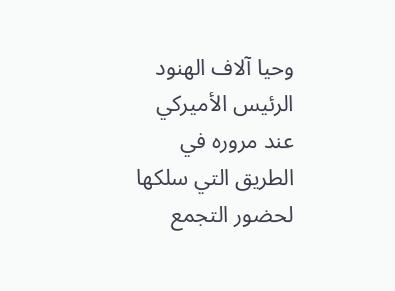وحيا آلاف الهنود الرئيس الأميركي عند مروره في الطريق التي سلكها لحضور التجمع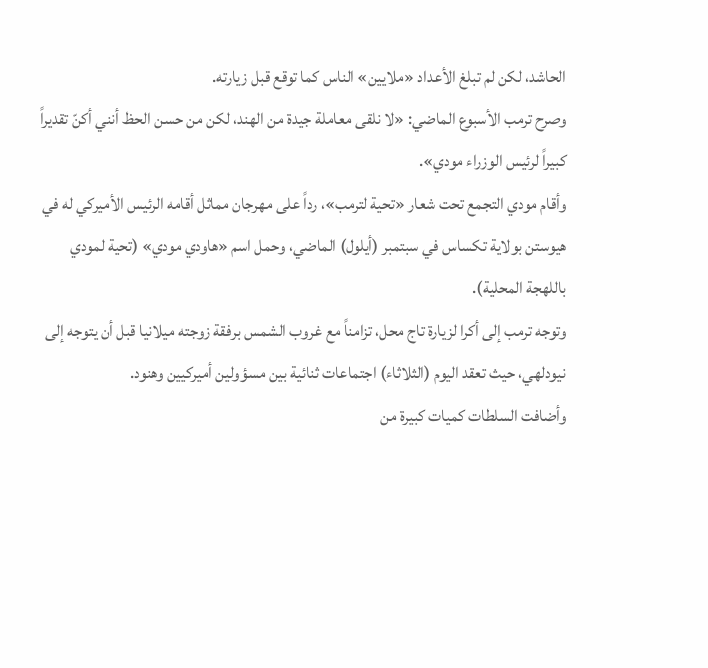الحاشد، لكن لم تبلغ الأعداد «ملايين» الناس كما توقع قبل زيارته.
وصرح ترمب الأسبوع الماضي: «لا نلقى معاملة جيدة من الهند، لكن من حسن الحظ أنني أكنّ تقديراً كبيراً لرئيس الوزراء مودي».
وأقام مودي التجمع تحت شعار «تحية لترمب»، رداً على مهرجان مماثل أقامه الرئيس الأميركي له في هيوستن بولاية تكساس في سبتمبر (أيلول) الماضي، وحمل اسم «هاودي مودي» (تحية لمودي باللهجة المحلية).
وتوجه ترمب إلى أكرا لزيارة تاج محل، تزامناً مع غروب الشمس برفقة زوجته ميلانيا قبل أن يتوجه إلى نيودلهي، حيث تعقد اليوم (الثلاثاء) اجتماعات ثنائية بين مسؤولين أميركيين وهنود.
وأضافت السلطات كميات كبيرة من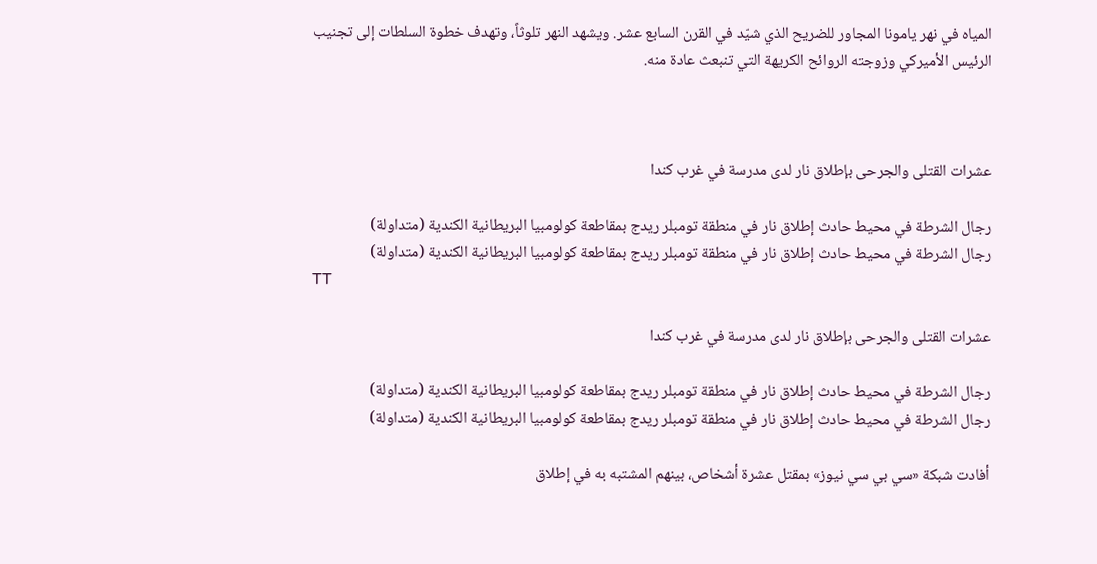المياه في نهر يامونا المجاور للضريح الذي شيّد في القرن السابع عشر. ويشهد النهر تلوثاً، وتهدف خطوة السلطات إلى تجنيب الرئيس الأميركي وزوجته الروائح الكريهة التي تنبعث عادة منه.



عشرات القتلى والجرحى بإطلاق نار لدى مدرسة في غرب كندا

رجال الشرطة في محيط حادث إطلاق نار في منطقة تومبلر ريدج بمقاطعة كولومبيا البريطانية الكندية (متداولة)
رجال الشرطة في محيط حادث إطلاق نار في منطقة تومبلر ريدج بمقاطعة كولومبيا البريطانية الكندية (متداولة)
TT

عشرات القتلى والجرحى بإطلاق نار لدى مدرسة في غرب كندا

رجال الشرطة في محيط حادث إطلاق نار في منطقة تومبلر ريدج بمقاطعة كولومبيا البريطانية الكندية (متداولة)
رجال الشرطة في محيط حادث إطلاق نار في منطقة تومبلر ريدج بمقاطعة كولومبيا البريطانية الكندية (متداولة)

أفادت شبكة «سي بي سي نيوز» بمقتل عشرة أشخاص، بينهم المشتبه به في إطلاق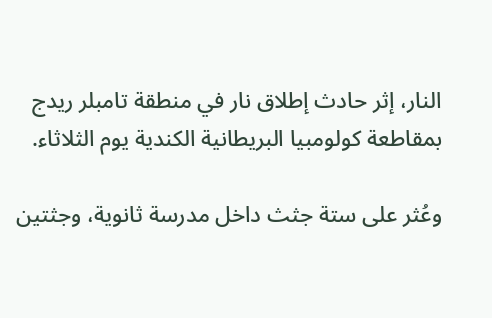النار، إثر حادث إطلاق نار في منطقة تامبلر ريدج بمقاطعة كولومبيا البريطانية الكندية يوم الثلاثاء.

وعُثر على ستة جثث داخل مدرسة ثانوية، وجثتين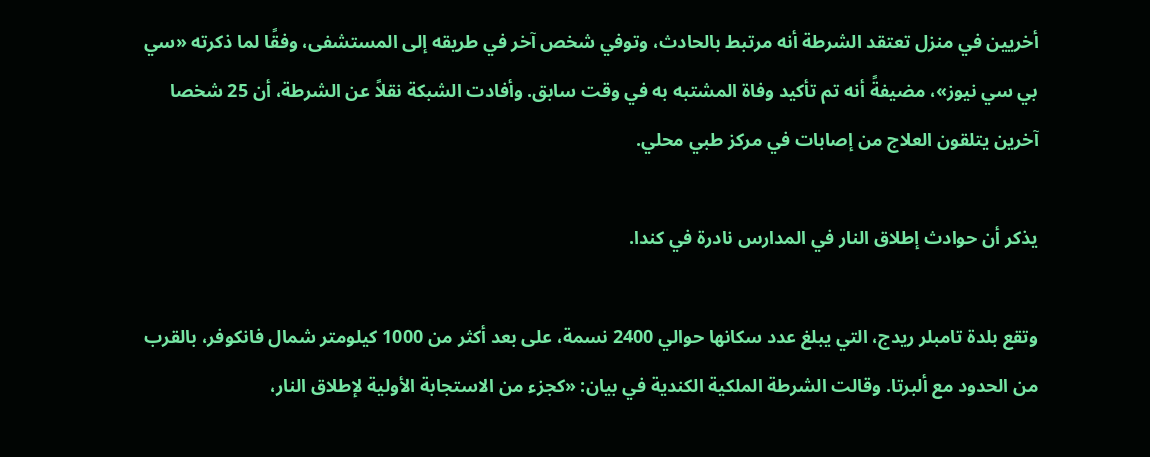أخريين في منزل تعتقد الشرطة أنه مرتبط بالحادث، وتوفي شخص آخر في طريقه إلى المستشفى، وفقًا لما ذكرته «سي بي سي نيوز»، مضيفةً أنه تم تأكيد وفاة المشتبه به في وقت سابق. وأفادت الشبكة نقلاً عن الشرطة، أن 25 شخصا آخرين يتلقون العلاج من إصابات في مركز طبي محلي.

يذكر أن حوادث إطلاق النار في المدارس نادرة في كندا.

وتقع بلدة تامبلر ريدج، التي يبلغ عدد سكانها حوالي 2400 نسمة، على بعد أكثر من 1000 كيلومتر شمال فانكوفر، بالقرب من الحدود مع ألبرتا. وقالت الشرطة الملكية الكندية في بيان: «كجزء من الاستجابة الأولية لإطلاق النار،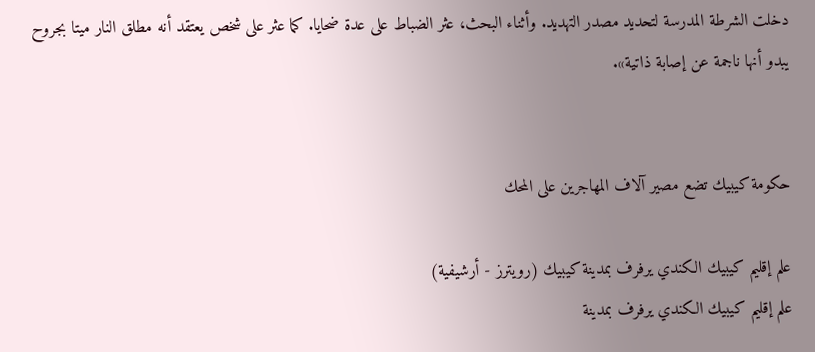دخلت الشرطة المدرسة لتحديد مصدر التهديد. وأثناء البحث، عثر الضباط على عدة ضحايا. كما عثر على شخص يعتقد أنه مطلق النار ميتا بجروح يبدو أنها ناجمة عن إصابة ذاتية».


حكومة كيبيك تضع مصير آلاف المهاجرين على المحك

علم إقليم كيبيك الكندي يرفرف بمدينة كيبيك (رويترز - أرشيفية)
علم إقليم كيبيك الكندي يرفرف بمدينة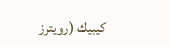كيبيك (رويترز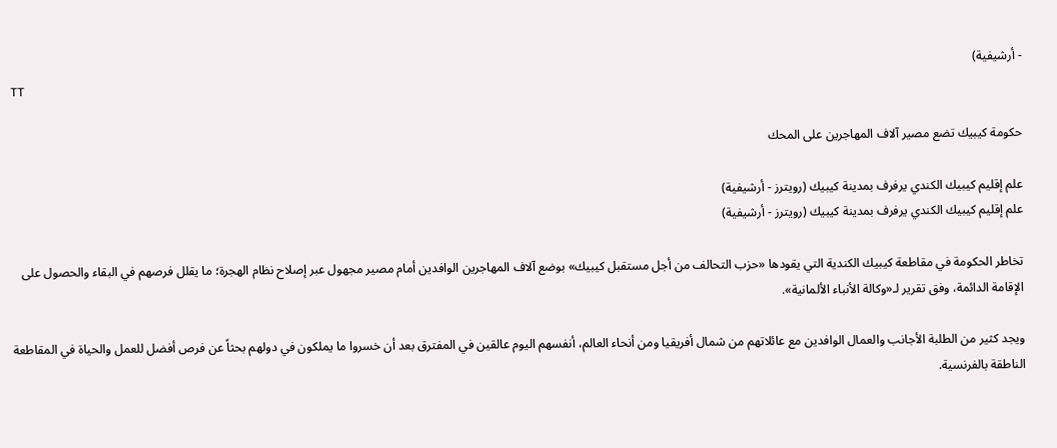- أرشيفية)
TT

حكومة كيبيك تضع مصير آلاف المهاجرين على المحك

علم إقليم كيبيك الكندي يرفرف بمدينة كيبيك (رويترز - أرشيفية)
علم إقليم كيبيك الكندي يرفرف بمدينة كيبيك (رويترز - أرشيفية)

تخاطر الحكومة في مقاطعة كيبيك الكندية التي يقودها «حزب التحالف من أجل مستقبل كيبيك» بوضع آلاف المهاجرين الوافدين أمام مصير مجهول عبر إصلاح نظام الهجرة؛ ما يقلل فرصهم في البقاء والحصول على الإقامة الدائمة، وفق تقرير لـ«وكالة الأنباء الألمانية».

ويجد كثير من الطلبة الأجانب والعمال الوافدين مع عائلاتهم من شمال أفريقيا ومن أنحاء العالم، أنفسهم اليوم عالقين في المفترق بعد أن خسروا ما يملكون في دولهم بحثاً عن فرص أفضل للعمل والحياة في المقاطعة الناطقة بالفرنسية.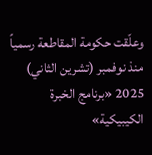وعلّقت حكومة المقاطعة رسمياً منذ نوفمبر (تشرين الثاني) 2025 «برنامج الخبرة الكيبيكية»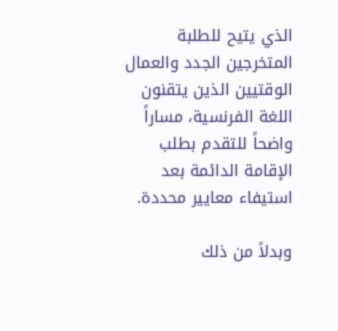الذي يتيح للطلبة المتخرجين الجدد والعمال الوقتيين الذين يتقنون اللغة الفرنسية، مساراً واضحاً للتقدم بطلب الإقامة الدائمة بعد استيفاء معايير محددة.

وبدلاً من ذلك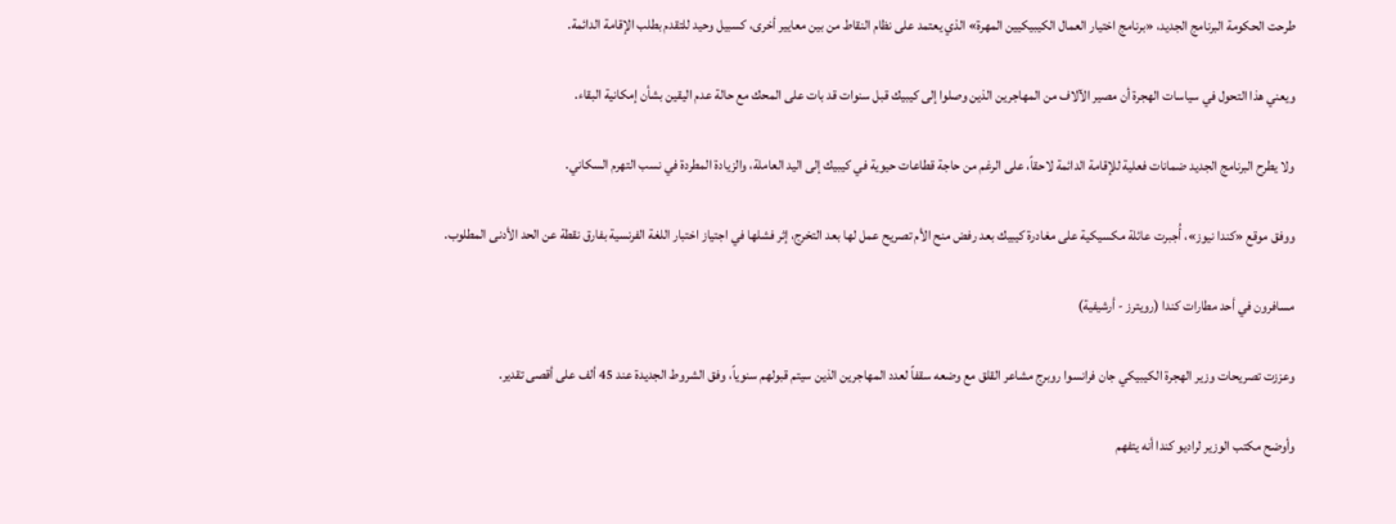طرحت الحكومة البرنامج الجديد، «برنامج اختيار العمال الكيبيكيين المهرة» الذي يعتمد على نظام النقاط من بين معايير أخرى، كسبيل وحيد للتقدم بطلب الإقامة الدائمة.

ويعني هذا التحول في سياسات الهجرة أن مصير الآلاف من المهاجرين الذين وصلوا إلى كيبيك قبل سنوات قد بات على المحك مع حالة عدم اليقين بشأن إمكانية البقاء.

ولا يطرح البرنامج الجديد ضمانات فعلية للإقامة الدائمة لاحقاً، على الرغم من حاجة قطاعات حيوية في كيبيك إلى اليد العاملة، والزيادة المطردة في نسب التهرم السكاني.

ووفق موقع «كندا نيوز»، أُجبرت عائلة مكسيكية على مغادرة كيبيك بعد رفض منح الأم تصريح عمل لها بعد التخرج، إثر فشلها في اجتياز اختبار اللغة الفرنسية بفارق نقطة عن الحد الأدنى المطلوب.

مسافرون في أحد مطارات كندا (رويترز - أرشيفية)

وعززت تصريحات وزير الهجرة الكيبيكي جان فرانسوا روبرج مشاعر القلق مع وضعه سقفاً لعدد المهاجرين الذين سيتم قبولهم سنوياً، وفق الشروط الجديدة عند 45 ألف على أقصى تقدير.

وأوضح مكتب الوزير لراديو كندا أنه يتفهم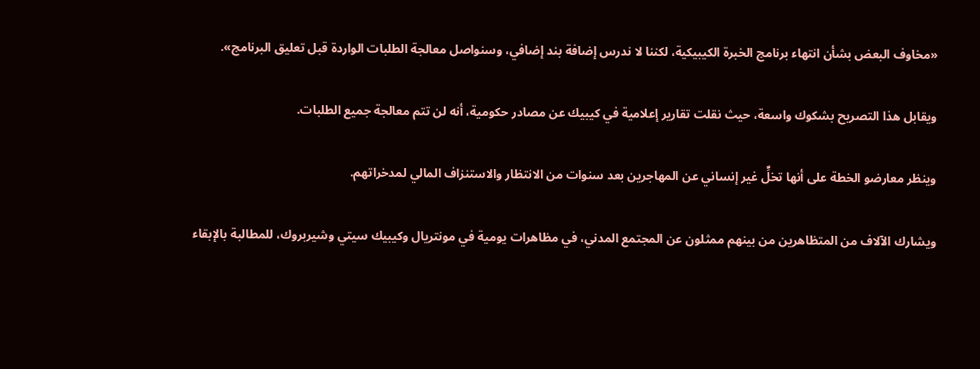«مخاوف البعض بشأن انتهاء برنامج الخبرة الكيبيكية، لكننا لا ندرس إضافة بند إضافي، وسنواصل معالجة الطلبات الواردة قبل تعليق البرنامج».

ويقابل هذا التصريح بشكوك واسعة، حيث نقلت تقارير إعلامية في كيبيك عن مصادر حكومية، أنه لن تتم معالجة جميع الطلبات.

وينظر معارضو الخطة على أنها تخلٍّ غير إنساني عن المهاجرين بعد سنوات من الانتظار والاستنزاف المالي لمدخراتهم.

ويشارك الآلاف من المتظاهرين من بينهم ممثلون عن المجتمع المدني، في مظاهرات يومية في مونتريال وكيبيك سيتي وشيربروك، للمطالبة بالإبقاء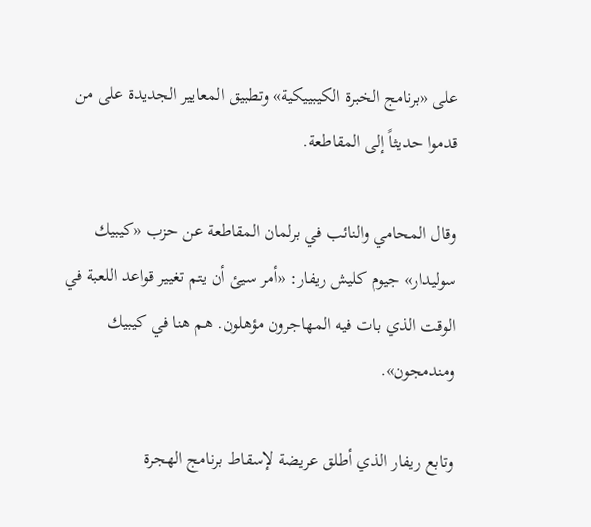على «برنامج الخبرة الكيبييكية» وتطبيق المعايير الجديدة على من قدموا حديثاً إلى المقاطعة.

وقال المحامي والنائب في برلمان المقاطعة عن حزب «كيبيك سوليدار» جيوم كليش ريفار: «أمر سيئ أن يتم تغيير قواعد اللعبة في الوقت الذي بات فيه المهاجرون مؤهلون. هم هنا في كيبيك ومندمجون».

وتابع ريفار الذي أطلق عريضة لإسقاط برنامج الهجرة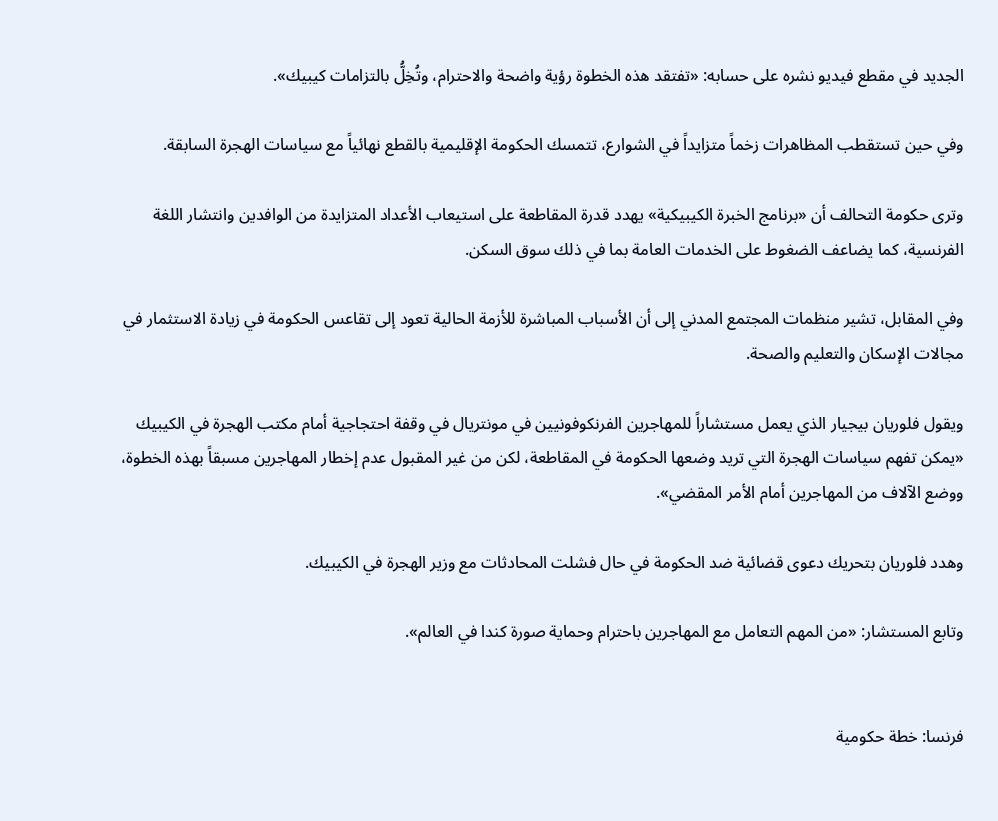الجديد في مقطع فيديو نشره على حسابه: «تفتقد هذه الخطوة رؤية واضحة والاحترام، وتُخِلُّ بالتزامات كيبيك».

وفي حين تستقطب المظاهرات زخماً متزايداً في الشوارع، تتمسك الحكومة الإقليمية بالقطع نهائياً مع سياسات الهجرة السابقة.

وترى حكومة التحالف أن «برنامج الخبرة الكيبيكية» يهدد قدرة المقاطعة على استيعاب الأعداد المتزايدة من الوافدين وانتشار اللغة الفرنسية، كما يضاعف الضغوط على الخدمات العامة بما في ذلك سوق السكن.

وفي المقابل، تشير منظمات المجتمع المدني إلى أن الأسباب المباشرة للأزمة الحالية تعود إلى تقاعس الحكومة في زيادة الاستثمار في مجالات الإسكان والتعليم والصحة.

ويقول فلوريان بيجيار الذي يعمل مستشاراً للمهاجرين الفرنكوفونيين في مونتريال في وقفة احتجاجية أمام مكتب الهجرة في الكيبيك «يمكن تفهم سياسات الهجرة التي تريد وضعها الحكومة في المقاطعة، لكن من غير المقبول عدم إخطار المهاجرين مسبقاً بهذه الخطوة، ووضع الآلاف من المهاجرين أمام الأمر المقضي».

وهدد فلوريان بتحريك دعوى قضائية ضد الحكومة في حال فشلت المحادثات مع وزير الهجرة في الكيبيك.

وتابع المستشار: «من المهم التعامل مع المهاجرين باحترام وحماية صورة كندا في العالم».


فرنسا: خطة حكومية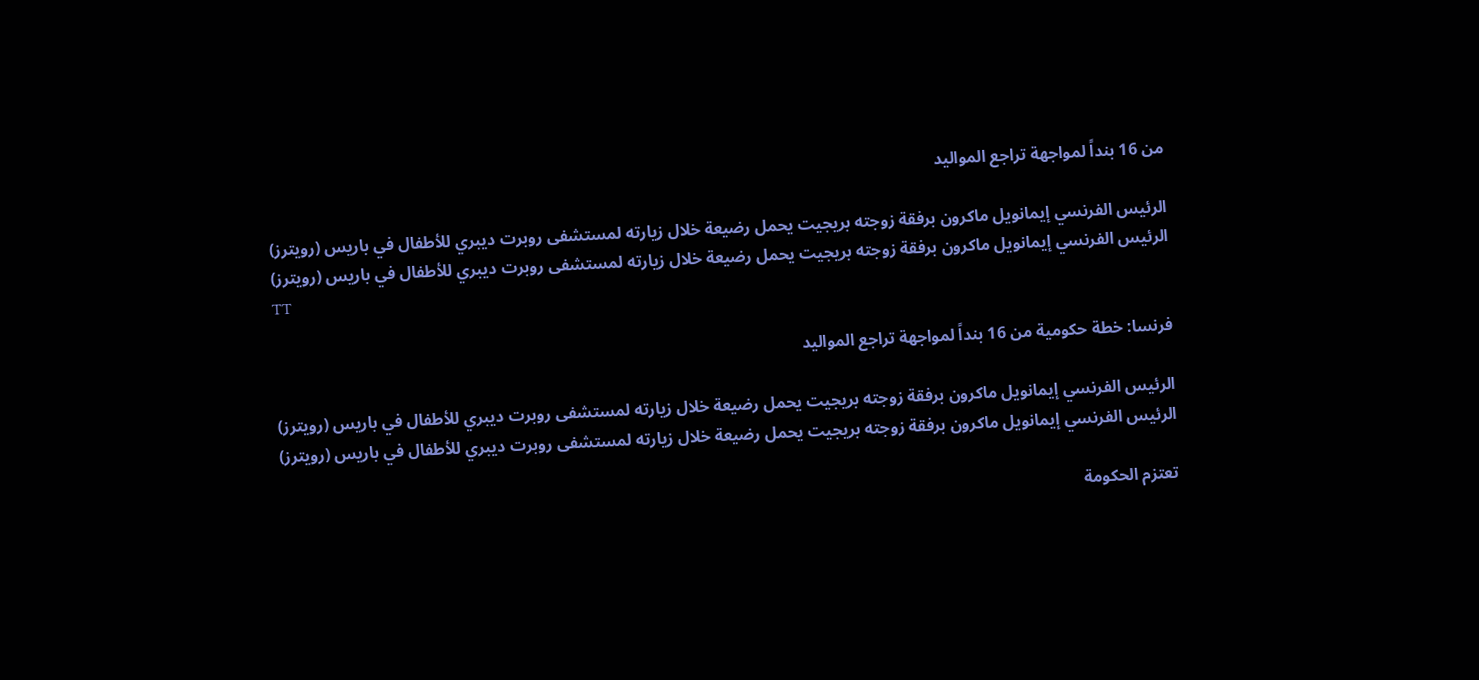من 16 بنداً لمواجهة تراجع المواليد

الرئيس الفرنسي إيمانويل ماكرون برفقة زوجته بريجيت يحمل رضيعة خلال زيارته لمستشفى روبرت ديبري للأطفال في باريس (رويترز)
الرئيس الفرنسي إيمانويل ماكرون برفقة زوجته بريجيت يحمل رضيعة خلال زيارته لمستشفى روبرت ديبري للأطفال في باريس (رويترز)
TT

فرنسا: خطة حكومية من 16 بنداً لمواجهة تراجع المواليد

الرئيس الفرنسي إيمانويل ماكرون برفقة زوجته بريجيت يحمل رضيعة خلال زيارته لمستشفى روبرت ديبري للأطفال في باريس (رويترز)
الرئيس الفرنسي إيمانويل ماكرون برفقة زوجته بريجيت يحمل رضيعة خلال زيارته لمستشفى روبرت ديبري للأطفال في باريس (رويترز)

تعتزم الحكومة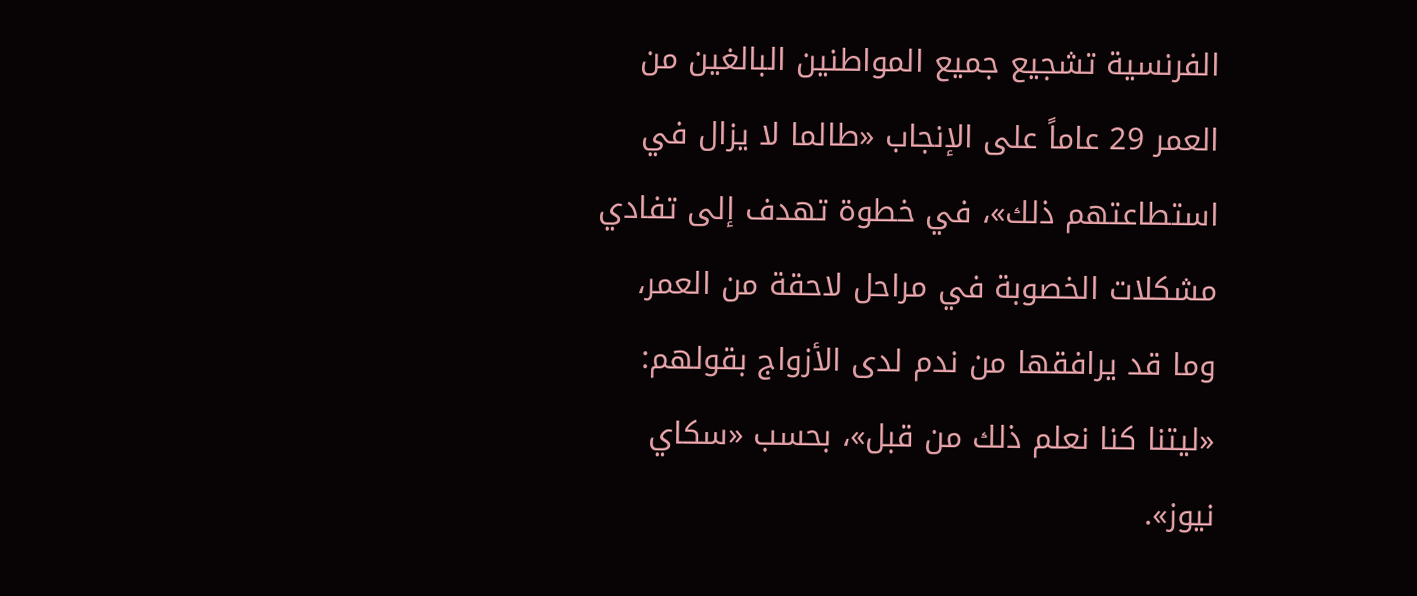الفرنسية تشجيع جميع المواطنين البالغين من العمر 29 عاماً على الإنجاب «طالما لا يزال في استطاعتهم ذلك»، في خطوة تهدف إلى تفادي مشكلات الخصوبة في مراحل لاحقة من العمر، وما قد يرافقها من ندم لدى الأزواج بقولهم: «ليتنا كنا نعلم ذلك من قبل»، بحسب «سكاي نيوز».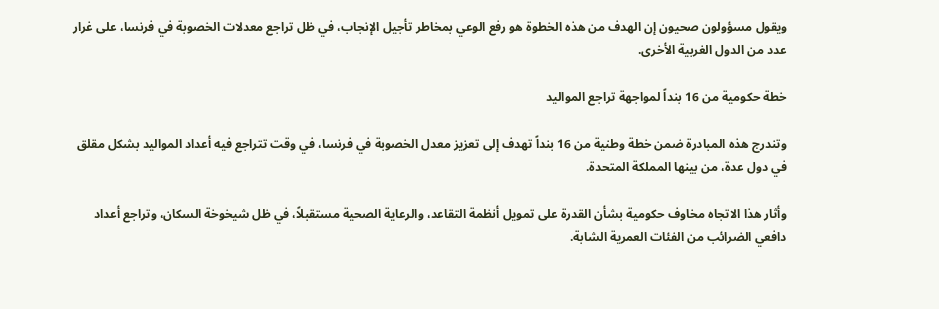ويقول مسؤولون صحيون إن الهدف من هذه الخطوة هو رفع الوعي بمخاطر تأجيل الإنجاب، في ظل تراجع معدلات الخصوبة في فرنسا، على غرار عدد من الدول الغربية الأخرى.

خطة حكومية من 16 بنداً لمواجهة تراجع المواليد

وتندرج هذه المبادرة ضمن خطة وطنية من 16 بنداً تهدف إلى تعزيز معدل الخصوبة في فرنسا، في وقت تتراجع فيه أعداد المواليد بشكل مقلق في دول عدة، من بينها المملكة المتحدة.

وأثار هذا الاتجاه مخاوف حكومية بشأن القدرة على تمويل أنظمة التقاعد، والرعاية الصحية مستقبلاً، في ظل شيخوخة السكان، وتراجع أعداد دافعي الضرائب من الفئات العمرية الشابة.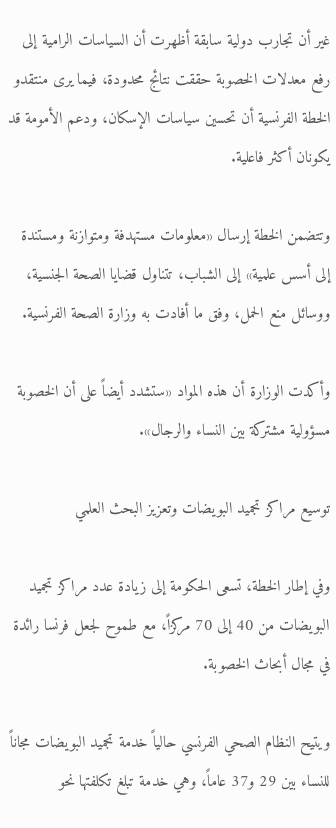غير أن تجارب دولية سابقة أظهرت أن السياسات الرامية إلى رفع معدلات الخصوبة حققت نتائج محدودة، فيما يرى منتقدو الخطة الفرنسية أن تحسين سياسات الإسكان، ودعم الأمومة قد يكونان أكثر فاعلية.

وتتضمن الخطة إرسال «معلومات مستهدفة ومتوازنة ومستندة إلى أسس علمية» إلى الشباب، تتناول قضايا الصحة الجنسية، ووسائل منع الحمل، وفق ما أفادت به وزارة الصحة الفرنسية.

وأكدت الوزارة أن هذه المواد «ستشدد أيضاً على أن الخصوبة مسؤولية مشتركة بين النساء والرجال».

توسيع مراكز تجميد البويضات وتعزيز البحث العلمي

وفي إطار الخطة، تسعى الحكومة إلى زيادة عدد مراكز تجميد البويضات من 40 إلى 70 مركزاً، مع طموح لجعل فرنسا رائدة في مجال أبحاث الخصوبة.

ويتيح النظام الصحي الفرنسي حالياً خدمة تجميد البويضات مجاناً للنساء بين 29 و37 عاماً، وهي خدمة تبلغ تكلفتها نحو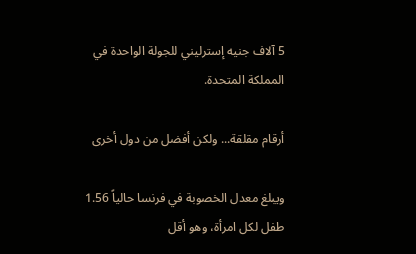5 آلاف جنيه إسترليني للجولة الواحدة في المملكة المتحدة.

أرقام مقلقة... ولكن أفضل من دول أخرى

ويبلغ معدل الخصوبة في فرنسا حالياً 1.56 طفل لكل امرأة، وهو أقل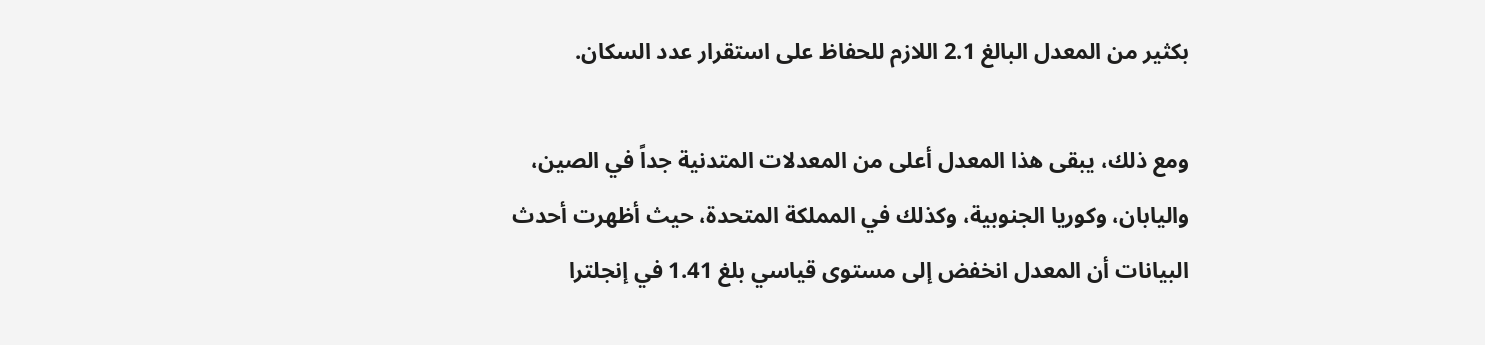بكثير من المعدل البالغ 2.1 اللازم للحفاظ على استقرار عدد السكان.

ومع ذلك، يبقى هذا المعدل أعلى من المعدلات المتدنية جداً في الصين، واليابان، وكوريا الجنوبية، وكذلك في المملكة المتحدة، حيث أظهرت أحدث البيانات أن المعدل انخفض إلى مستوى قياسي بلغ 1.41 في إنجلترا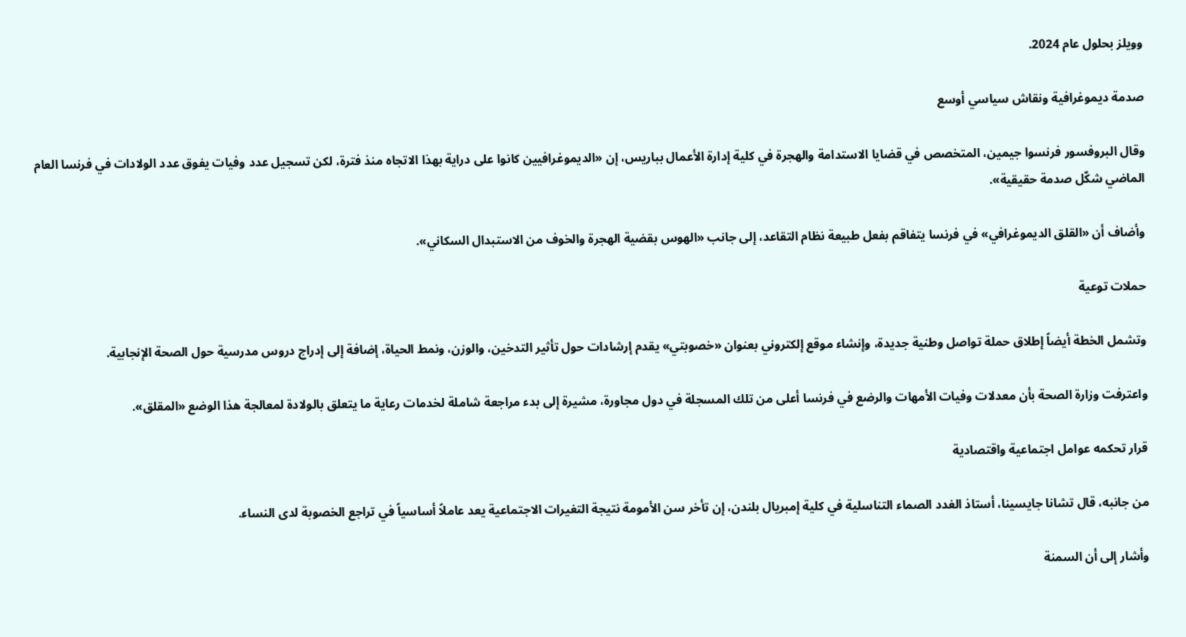وويلز بحلول عام 2024.

صدمة ديموغرافية ونقاش سياسي أوسع

وقال البروفسور فرنسوا جيمين، المتخصص في قضايا الاستدامة والهجرة في كلية إدارة الأعمال بباريس، إن «الديموغرافيين كانوا على دراية بهذا الاتجاه منذ فترة، لكن تسجيل عدد وفيات يفوق عدد الولادات في فرنسا العام الماضي شكّل صدمة حقيقية».

وأضاف أن «القلق الديموغرافي» في فرنسا يتفاقم بفعل طبيعة نظام التقاعد، إلى جانب «الهوس بقضية الهجرة والخوف من الاستبدال السكاني».

حملات توعية

وتشمل الخطة أيضاً إطلاق حملة تواصل وطنية جديدة، وإنشاء موقع إلكتروني بعنوان «خصوبتي» يقدم إرشادات حول تأثير التدخين، والوزن، ونمط الحياة، إضافة إلى إدراج دروس مدرسية حول الصحة الإنجابية.

واعترفت وزارة الصحة بأن معدلات وفيات الأمهات والرضع في فرنسا أعلى من تلك المسجلة في دول مجاورة، مشيرة إلى بدء مراجعة شاملة لخدمات رعاية ما يتعلق بالولادة لمعالجة هذا الوضع «المقلق».

قرار تحكمه عوامل اجتماعية واقتصادية

من جانبه، قال تشانا جايسينا، أستاذ الغدد الصماء التناسلية في كلية إمبريال بلندن، إن تأخر سن الأمومة نتيجة التغيرات الاجتماعية يعد عاملاً أساسياً في تراجع الخصوبة لدى النساء.

وأشار إلى أن السمنة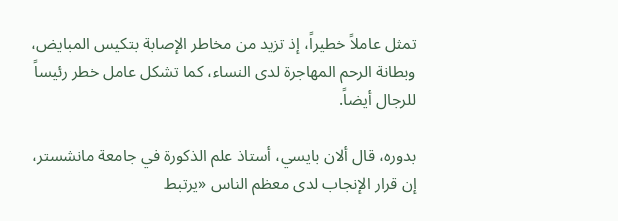تمثل عاملاً خطيراً، إذ تزيد من مخاطر الإصابة بتكيس المبايض، وبطانة الرحم المهاجرة لدى النساء، كما تشكل عامل خطر رئيساً للرجال أيضاً.

بدوره، قال ألان بايسي، أستاذ علم الذكورة في جامعة مانشستر، إن قرار الإنجاب لدى معظم الناس «يرتبط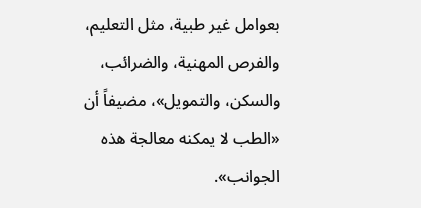بعوامل غير طبية، مثل التعليم، والفرص المهنية، والضرائب، والسكن، والتمويل»، مضيفاً أن «الطب لا يمكنه معالجة هذه الجوانب».